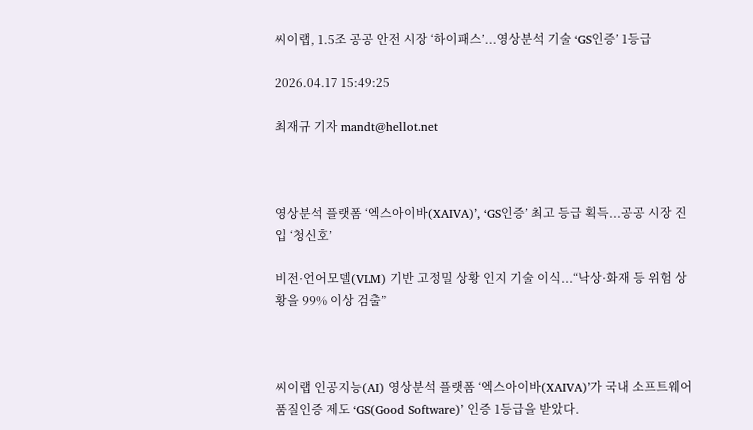씨이랩, 1.5조 공공 안전 시장 ‘하이패스’...영상분석 기술 ‘GS인증’ 1등급

2026.04.17 15:49:25

최재규 기자 mandt@hellot.net



영상분석 플랫폼 ‘엑스아이바(XAIVA)’, ‘GS인증’ 최고 등급 획득...공공 시장 진입 ‘청신호’

비전·언어모델(VLM) 기반 고정밀 상황 인지 기술 이식...“낙상·화재 등 위험 상황을 99% 이상 검출”



씨이랩 인공지능(AI) 영상분석 플랫폼 ‘엑스아이바(XAIVA)’가 국내 소프트웨어 품질인증 제도 ‘GS(Good Software)’ 인증 1등급을 받았다.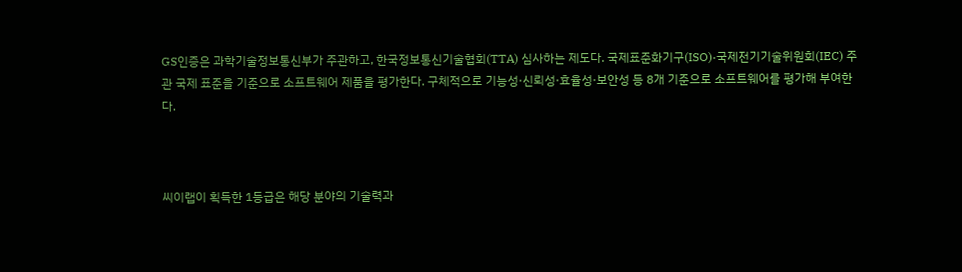GS인증은 과학기술정보통신부가 주관하고, 한국정보통신기술협회(TTA) 심사하는 제도다. 국제표준화기구(ISO)·국제전기기술위원회(IEC) 주관 국제 표준을 기준으로 소프트웨어 제품을 평가한다. 구체적으로 기능성·신뢰성·효율성·보안성 등 8개 기준으로 소프트웨어를 평가해 부여한다.



씨이랩이 획득한 1등급은 해당 분야의 기술력과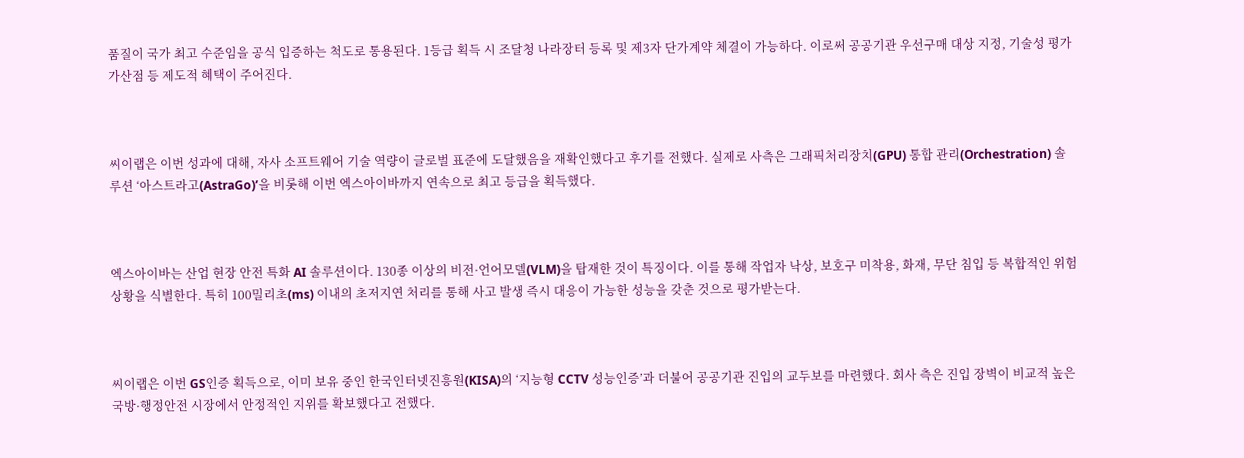품질이 국가 최고 수준임을 공식 입증하는 척도로 통용된다. 1등급 획득 시 조달청 나라장터 등록 및 제3자 단가계약 체결이 가능하다. 이로써 공공기관 우선구매 대상 지정, 기술성 평가 가산점 등 제도적 혜택이 주어진다.



씨이랩은 이번 성과에 대해, 자사 소프트웨어 기술 역량이 글로벌 표준에 도달했음을 재확인했다고 후기를 전했다. 실제로 사측은 그래픽처리장치(GPU) 통합 관리(Orchestration) 솔루션 ‘아스트라고(AstraGo)’을 비롯해 이번 엑스아이바까지 연속으로 최고 등급을 획득했다.



엑스아이바는 산업 현장 안전 특화 AI 솔루션이다. 130종 이상의 비전·언어모델(VLM)을 탑재한 것이 특징이다. 이를 통해 작업자 낙상, 보호구 미착용, 화재, 무단 침입 등 복합적인 위험 상황을 식별한다. 특히 100밀리초(ms) 이내의 초저지연 처리를 통해 사고 발생 즉시 대응이 가능한 성능을 갖춘 것으로 평가받는다.



씨이랩은 이번 GS인증 획득으로, 이미 보유 중인 한국인터넷진흥원(KISA)의 ‘지능형 CCTV 성능인증’과 더불어 공공기관 진입의 교두보를 마련했다. 회사 측은 진입 장벽이 비교적 높은 국방·행정안전 시장에서 안정적인 지위를 확보했다고 전했다.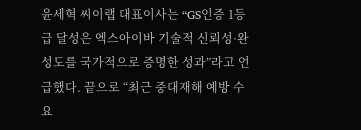윤세혁 씨이랩 대표이사는 “GS인증 1등급 달성은 엑스아이바 기술적 신뢰성·완성도를 국가적으로 증명한 성과”라고 언급했다. 끝으로 “최근 중대재해 예방 수요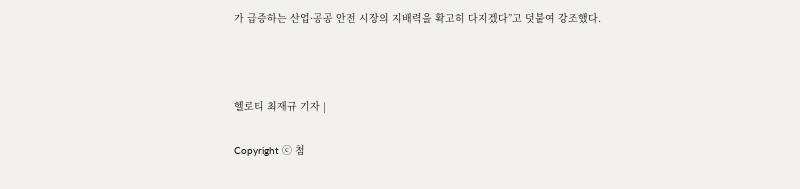가 급증하는 산업·공공 안전 시장의 지배력을 확고히 다지겠다”고 덧붙여 강조했다.



헬로티 최재규 기자 |

Copyright ⓒ 첨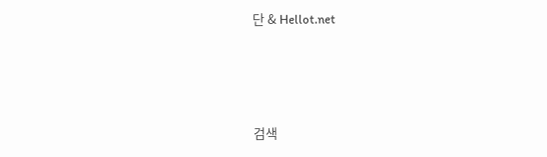단 & Hellot.net






검색